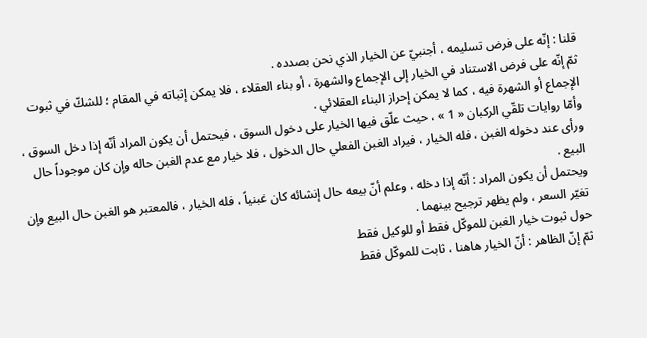قلنا : إنّه على فرض تسليمه ، أجنبيّ عن الخيار الذي نحن بصدده .
ثمّ إنّه على فرض الاستناد في الخيار إلى الإجماع والشهرة ، أو بناء العقلاء ، فلا يمكن إثباته في المقام ؛ للشكّ في ثبوت الإجماع أو الشهرة فيه ، كما لا يمكن إحراز البناء العقلائي .
وأمّا روايات تلقّي الركبان « 1 » ، حيث علّق فيها الخيار على دخول السوق ، فيحتمل أن يكون المراد أنّه إذا دخل السوق ، ورأى عند دخوله الغبن ، فله الخيار ، فيراد الغبن الفعلي حال الدخول ، فلا خيار مع عدم الغبن حاله وإن كان موجوداً حال البيع .
ويحتمل أن يكون المراد : أنّه إذا دخله ، وعلم أنّ بيعه حال إنشائه كان غبنياً ، فله الخيار ، فالمعتبر هو الغبن حال البيع وإن تغيّر السعر ، ولم يظهر ترجيح بينهما .
حول ثبوت خيار الغبن للموكّل فقط أو للوكيل فقط
ثمّ إنّ الظاهر : أنّ الخيار هاهنا ، ثابت للموكّل فقط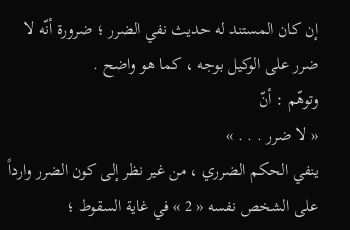إن كان المستند له حديث نفي الضرر ؛ ضرورة أنّه لا ضرر على الوكيل بوجه ، كما هو واضح .
وتوهّم : أنّ
« لا ضرر . . . »
ينفي الحكم الضرري ، من غير نظر إلى كون الضرر وارداً على الشخص نفسه « 2 » في غاية السقوط ؛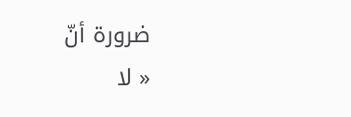ضرورة أنّ
« لا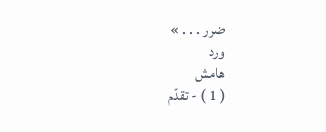ضرر . . . »
ورد
هامش
( 1 ) - تقدّم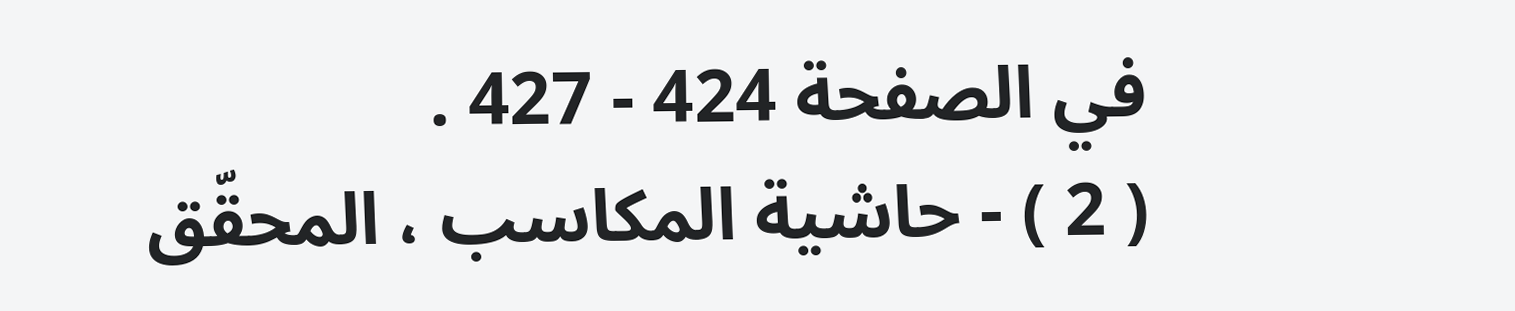في الصفحة 424 - 427 .
( 2 ) - حاشية المكاسب ، المحقّق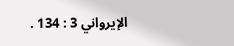الإيرواني 3 : 134 .